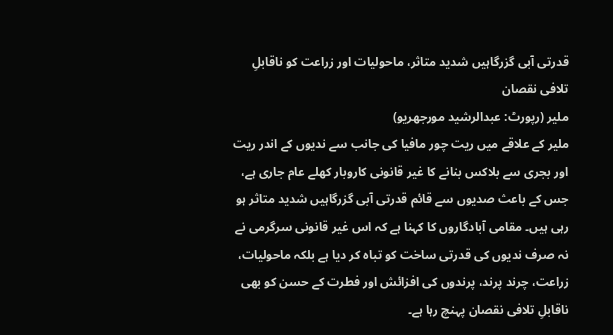قدرتی آبی گزرگاہیں شدید متاثر، ماحولیات اور زراعت کو ناقابلِ تلافی نقصان
ملیر (رپورٹ: عبدالرشید مورجھریو)
ملیر کے علاقے میں ریت چور مافیا کی جانب سے ندیوں کے اندر ریت اور بجری سے بلاکس بنانے کا غیر قانونی کاروبار کھلے عام جاری ہے، جس کے باعث صدیوں سے قائم قدرتی آبی گزرگاہیں شدید متاثر ہو رہی ہیں۔ مقامی آبادگاروں کا کہنا ہے کہ اس غیر قانونی سرگرمی نے نہ صرف ندیوں کی قدرتی ساخت کو تباہ کر دیا ہے بلکہ ماحولیات، زراعت، چرند پرند، پرندوں کی افزائش اور فطرت کے حسن کو بھی ناقابلِ تلافی نقصان پہنچ رہا ہے۔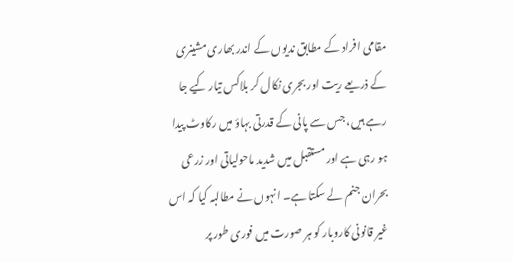مقامی افراد کے مطابق ندیوں کے اندر بھاری مشینری کے ذریعے ریت اور بجری نکال کر بلاکس تیار کیے جا رہے ہیں، جس سے پانی کے قدرتی بہاؤ میں رکاوٹ پیدا ہو رہی ہے اور مستقبل میں شدید ماحولیاتی اور زرعی بحران جنم لے سکتا ہے۔ انہوں نے مطالبہ کیا کہ اس غیر قانونی کاروبار کو ہر صورت میں فوری طور پر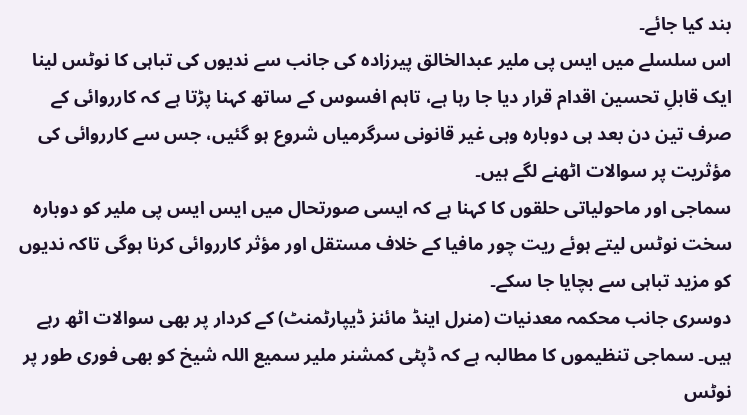بند کیا جائے۔
اس سلسلے میں ایس پی ملیر عبدالخالق پیرزادہ کی جانب سے ندیوں کی تباہی کا نوٹس لینا ایک قابلِ تحسین اقدام قرار دیا جا رہا ہے، تاہم افسوس کے ساتھ کہنا پڑتا ہے کہ کارروائی کے صرف تین دن بعد ہی دوبارہ وہی غیر قانونی سرگرمیاں شروع ہو گئیں، جس سے کارروائی کی مؤثریت پر سوالات اٹھنے لگے ہیں۔
سماجی اور ماحولیاتی حلقوں کا کہنا ہے کہ ایسی صورتحال میں ایس ایس پی ملیر کو دوبارہ سخت نوٹس لیتے ہوئے ریت چور مافیا کے خلاف مستقل اور مؤثر کارروائی کرنا ہوگی تاکہ ندیوں کو مزید تباہی سے بچایا جا سکے۔
دوسری جانب محکمہ معدنیات (منرل اینڈ مائنز ڈیپارٹمنٹ) کے کردار پر بھی سوالات اٹھ رہے ہیں۔ سماجی تنظیموں کا مطالبہ ہے کہ ڈپٹی کمشنر ملیر سمیع اللہ شیخ کو بھی فوری طور پر نوٹس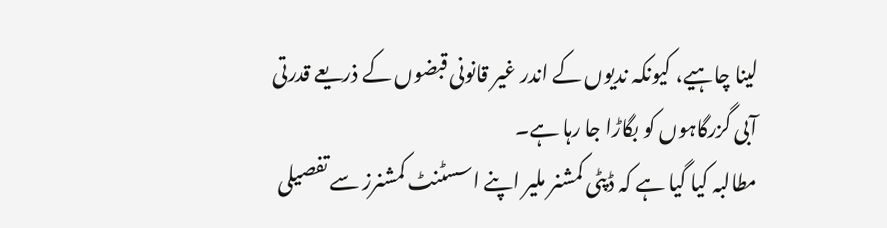لینا چاہیے، کیونکہ ندیوں کے اندر غیر قانونی قبضوں کے ذریعے قدرتی آبی گزرگاہوں کو بگاڑا جا رہا ہے۔
مطالبہ کیا گیا ہے کہ ڈپٹی کمشنر ملیر اپنے اسسٹنٹ کمشنرز سے تفصیلی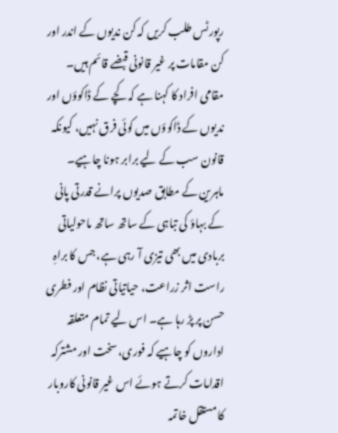رپورٹس طلب کریں کہ کن ندیوں کے اندر اور کن مقامات پر غیر قانونی قبضے قائم ہیں۔ مقامی افراد کا کہنا ہے کہ کچے کے ڈاکوؤں اور ندیوں کے ڈاکوؤں میں کوئی فرق نہیں، کیونکہ قانون سب کے لیے برابر ہونا چاہیے۔
ماہرین کے مطابق صدیوں پرانے قدرتی پانی کے بہاؤ کی تباہی کے ساتھ ساتھ ماحولیاتی بربادی میں بھی تیزی آ رہی ہے، جس کا براہِ راست اثر زراعت، حیاتیاتی نظام اور فطری حسن پر پڑ رہا ہے۔ اس لیے تمام متعلقہ اداروں کو چاہیے کہ فوری، سخت اور مشترکہ اقدامات کرتے ہوئے اس غیر قانونی کاروبار کا مستقل خاتمہ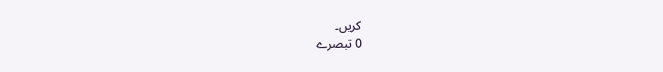کریں۔
0 تبصرے